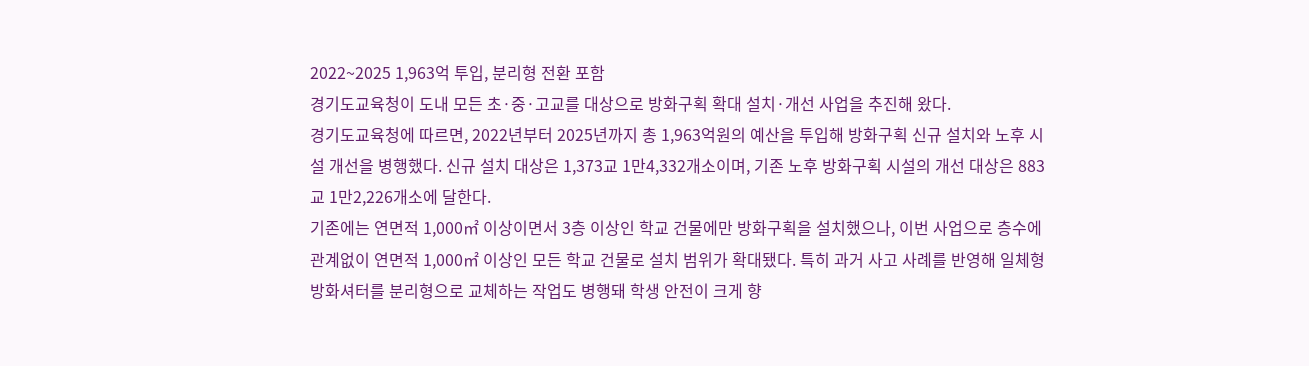2022~2025 1,963억 투입, 분리형 전환 포함
경기도교육청이 도내 모든 초·중·고교를 대상으로 방화구획 확대 설치·개선 사업을 추진해 왔다.
경기도교육청에 따르면, 2022년부터 2025년까지 총 1,963억원의 예산을 투입해 방화구획 신규 설치와 노후 시설 개선을 병행했다. 신규 설치 대상은 1,373교 1만4,332개소이며, 기존 노후 방화구획 시설의 개선 대상은 883교 1만2,226개소에 달한다.
기존에는 연면적 1,000㎡ 이상이면서 3층 이상인 학교 건물에만 방화구획을 설치했으나, 이번 사업으로 층수에 관계없이 연면적 1,000㎡ 이상인 모든 학교 건물로 설치 범위가 확대됐다. 특히 과거 사고 사례를 반영해 일체형 방화셔터를 분리형으로 교체하는 작업도 병행돼 학생 안전이 크게 향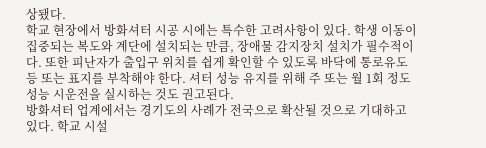상됐다.
학교 현장에서 방화셔터 시공 시에는 특수한 고려사항이 있다. 학생 이동이 집중되는 복도와 계단에 설치되는 만큼, 장애물 감지장치 설치가 필수적이다. 또한 피난자가 출입구 위치를 쉽게 확인할 수 있도록 바닥에 통로유도등 또는 표지를 부착해야 한다. 셔터 성능 유지를 위해 주 또는 월 1회 정도 성능 시운전을 실시하는 것도 권고된다.
방화셔터 업계에서는 경기도의 사례가 전국으로 확산될 것으로 기대하고 있다. 학교 시설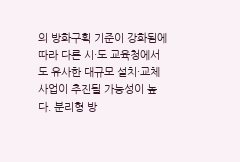의 방화구획 기준이 강화됨에 따라 다른 시·도 교육청에서도 유사한 대규모 설치·교체 사업이 추진될 가능성이 높다. 분리형 방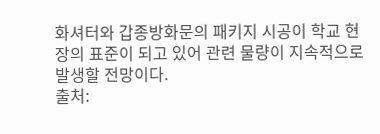화셔터와 갑종방화문의 패키지 시공이 학교 현장의 표준이 되고 있어 관련 물량이 지속적으로 발생할 전망이다.
출처: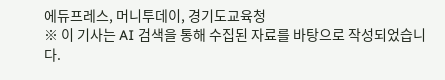에듀프레스, 머니투데이, 경기도교육청
※ 이 기사는 AI 검색을 통해 수집된 자료를 바탕으로 작성되었습니다.